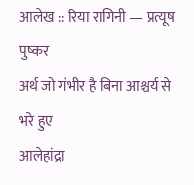आलेख :: रिया रागिनी — प्रत्यूष पुष्कर
अर्थ जो गंभीर है बिना आश्चर्य से भरे हुए
आलेहांद्रा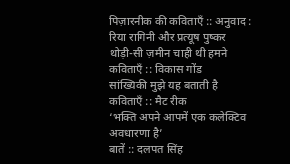पिज़ारनीक की कविताएँ :: अनुवाद : रिया रागिनी और प्रत्यूष पुष्कर
थोड़ी-सी ज़मीन चाही थी हमने
कविताएँ :: विकास गोंड
सांख्यिकी मुझे यह बताती है
कविताएँ :: मैट रीक
‘भक्ति अपने आपमें एक कलेक्टिव अवधारणा है’
बातें :: दलपत सिंह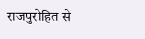राजपुरोहित से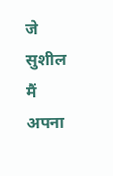जे सुशील
मैं अपना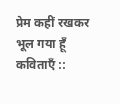प्रेम कहीं रखकर भूल गया हूँ
कविताएँ ::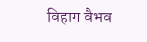विहाग वैभव